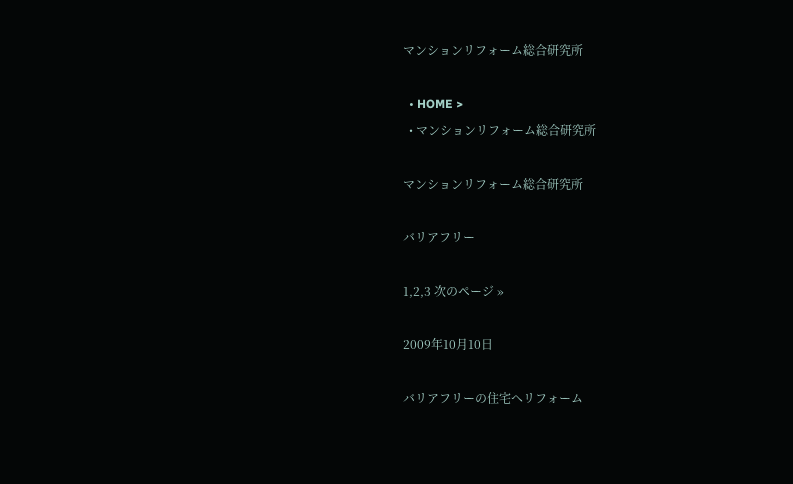マンションリフォーム総合研究所

  • HOME >
  • マンションリフォーム総合研究所

マンションリフォーム総合研究所

バリアフリー

1,2,3 次のページ »

2009年10月10日

バリアフリーの住宅へリフォーム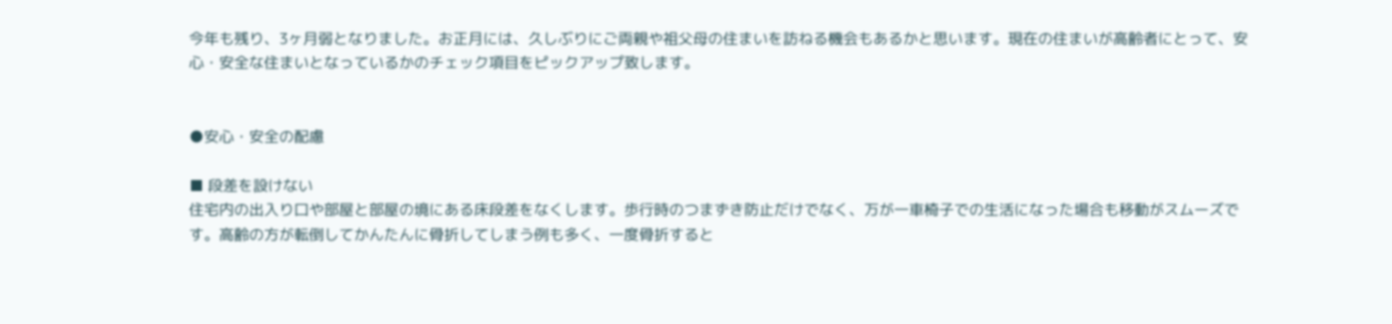今年も残り、3ヶ月弱となりました。お正月には、久しぶりにご両親や祖父母の住まいを訪ねる機会もあるかと思います。現在の住まいが高齢者にとって、安心・安全な住まいとなっているかのチェック項目をピックアップ致します。


●安心・安全の配慮

■ 段差を設けない
住宅内の出入り口や部屋と部屋の境にある床段差をなくします。歩行時のつまずき防止だけでなく、万が一車椅子での生活になった場合も移動がスムーズです。高齢の方が転倒してかんたんに骨折してしまう例も多く、一度骨折すると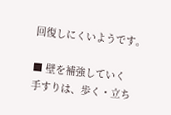回復しにくいようです。

■ 壁を補強していく
手すりは、歩く・立ち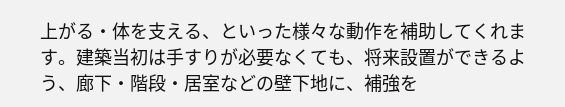上がる・体を支える、といった様々な動作を補助してくれます。建築当初は手すりが必要なくても、将来設置ができるよう、廊下・階段・居室などの壁下地に、補強を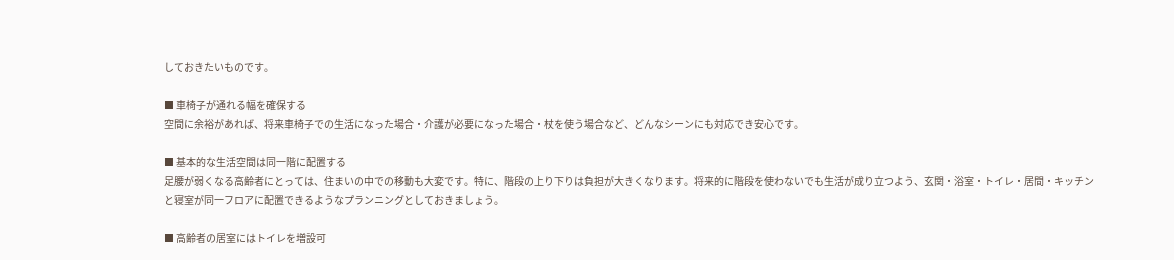しておきたいものです。

■ 車椅子が通れる幅を確保する
空間に余裕があれば、将来車椅子での生活になった場合・介護が必要になった場合・杖を使う場合など、どんなシーンにも対応でき安心です。

■ 基本的な生活空間は同一階に配置する
足腰が弱くなる高齢者にとっては、住まいの中での移動も大変です。特に、階段の上り下りは負担が大きくなります。将来的に階段を使わないでも生活が成り立つよう、玄関・浴室・トイレ・居間・キッチンと寝室が同一フロアに配置できるようなプランニングとしておきましょう。

■ 高齢者の居室にはトイレを増設可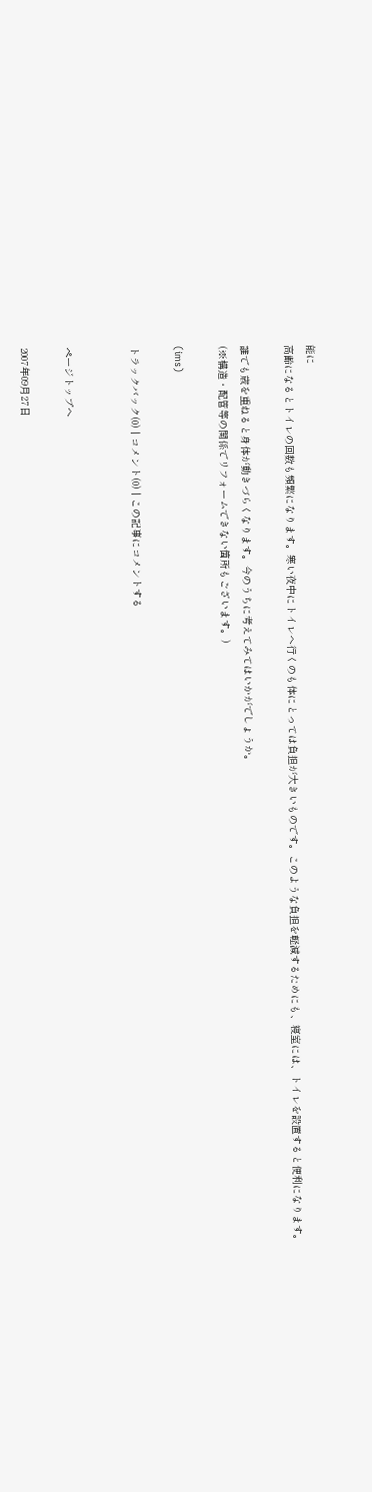能に
高齢になるとトイレの回数も頻繁になります。寒い夜中にトイレへ行くのも体にとっては負担が大きいものです。このような負担を軽減するためにも、寝室には、トイレを設置すると便利になります。

誰でも歳を重ねると身体が動きづらくなります。今のうちに考えてみてはいかがでしょうか。
(※構造・配管等の関係でリフォームできない箇所もございます。)

(ims)

トラックバック(0) | コメント(0) | この記事にコメントする


ページトップへ

2007年09月27日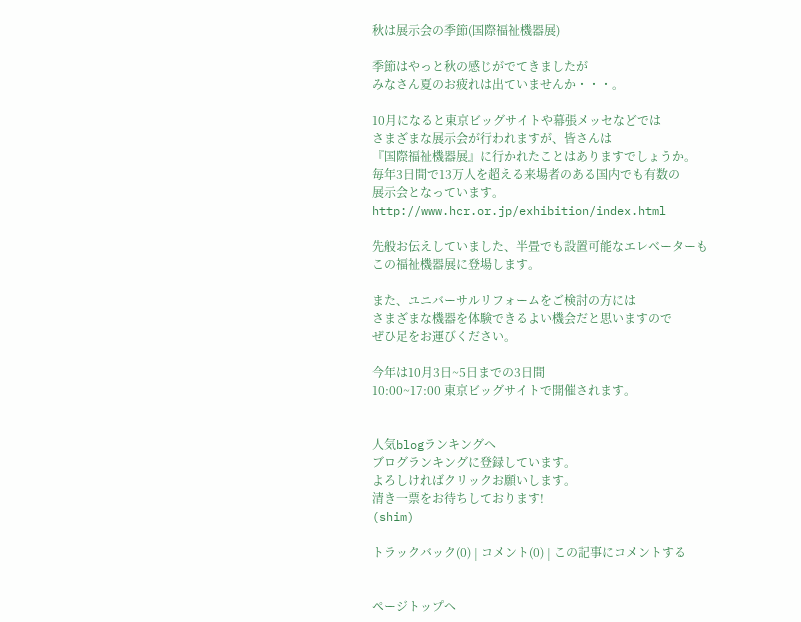秋は展示会の季節(国際福祉機器展)

季節はやっと秋の感じがでてきましたが
みなさん夏のお疲れは出ていませんか・・・。

10月になると東京ビッグサイトや幕張メッセなどでは
さまざまな展示会が行われますが、皆さんは
『国際福祉機器展』に行かれたことはありますでしょうか。
毎年3日間で13万人を超える来場者のある国内でも有数の
展示会となっています。
http://www.hcr.or.jp/exhibition/index.html

先般お伝えしていました、半畳でも設置可能なエレベーターも
この福祉機器展に登場します。

また、ユニバーサルリフォームをご検討の方には
さまざまな機器を体験できるよい機会だと思いますので
ぜひ足をお運びください。

今年は10月3日~5日までの3日間
10:00~17:00 東京ビッグサイトで開催されます。


人気blogランキングへ
ブログランキングに登録しています。
よろしければクリックお願いします。
清き一票をお待ちしております!
(shim)

トラックバック(0) | コメント(0) | この記事にコメントする


ページトップへ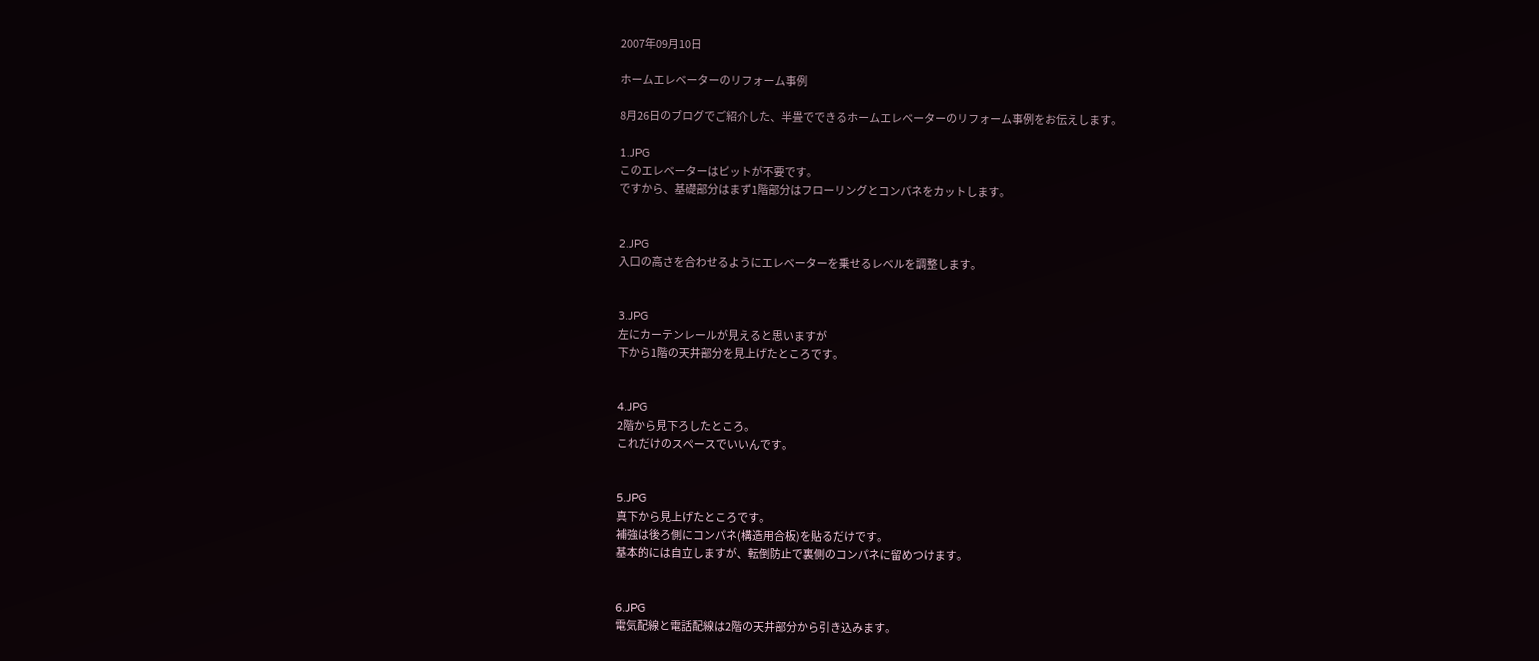2007年09月10日

ホームエレベーターのリフォーム事例

8月26日のブログでご紹介した、半畳でできるホームエレベーターのリフォーム事例をお伝えします。

1.JPG
このエレベーターはピットが不要です。
ですから、基礎部分はまず1階部分はフローリングとコンパネをカットします。


2.JPG
入口の高さを合わせるようにエレベーターを乗せるレベルを調整します。


3.JPG
左にカーテンレールが見えると思いますが
下から1階の天井部分を見上げたところです。


4.JPG
2階から見下ろしたところ。
これだけのスペースでいいんです。


5.JPG
真下から見上げたところです。
補強は後ろ側にコンパネ(構造用合板)を貼るだけです。
基本的には自立しますが、転倒防止で裏側のコンパネに留めつけます。


6.JPG
電気配線と電話配線は2階の天井部分から引き込みます。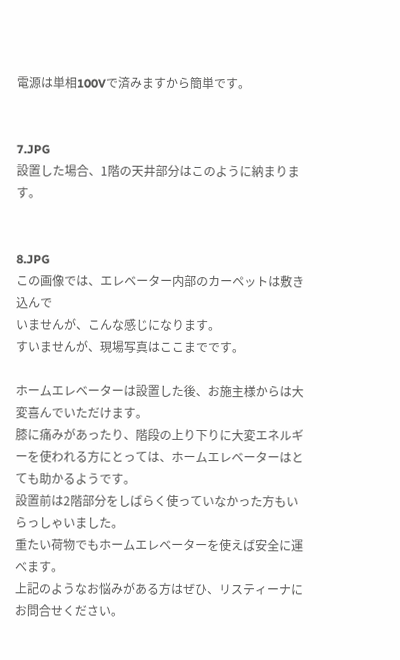電源は単相100Vで済みますから簡単です。


7.JPG
設置した場合、1階の天井部分はこのように納まります。


8.JPG
この画像では、エレベーター内部のカーペットは敷き込んで
いませんが、こんな感じになります。
すいませんが、現場写真はここまでです。

ホームエレベーターは設置した後、お施主様からは大変喜んでいただけます。
膝に痛みがあったり、階段の上り下りに大変エネルギーを使われる方にとっては、ホームエレベーターはとても助かるようです。
設置前は2階部分をしばらく使っていなかった方もいらっしゃいました。
重たい荷物でもホームエレベーターを使えば安全に運べます。
上記のようなお悩みがある方はぜひ、リスティーナにお問合せください。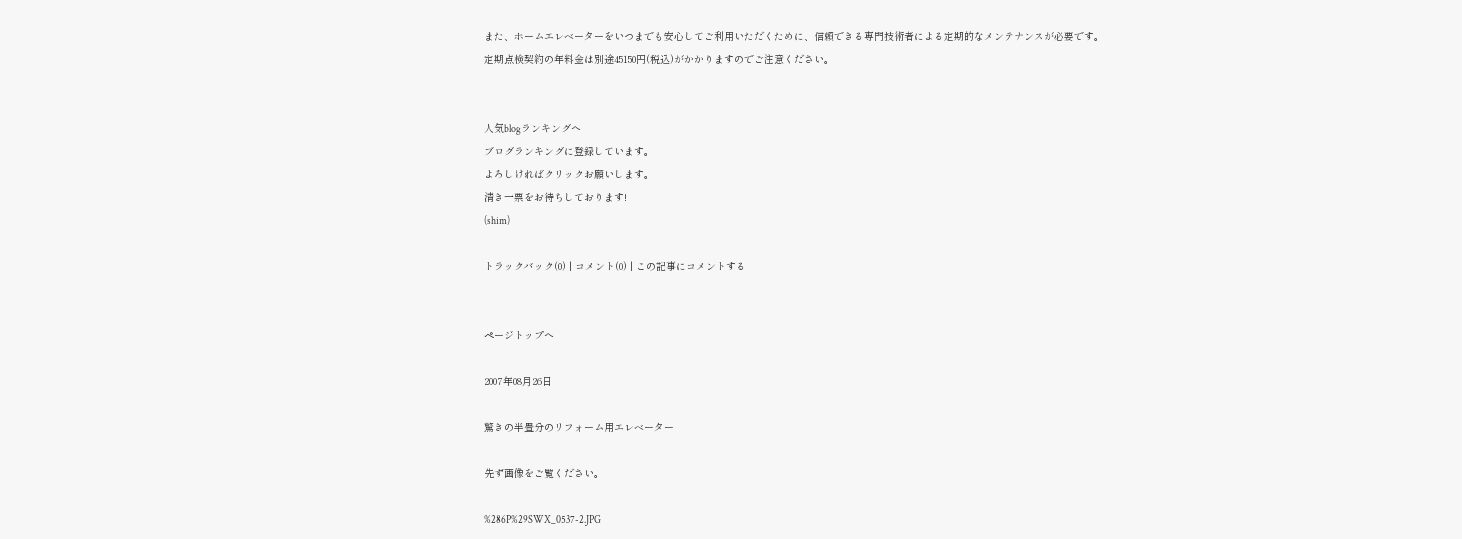また、ホームエレベーターをいつまでも安心してご利用いただくために、信頼できる専門技術者による定期的なメンテナンスが必要です。
定期点検契約の年料金は別途45150円(税込)がかかりますのでご注意ください。


人気blogランキングへ
ブログランキングに登録しています。
よろしければクリックお願いします。
清き一票をお待ちしております!
(shim)

トラックバック(0) | コメント(0) | この記事にコメントする


ページトップへ

2007年08月26日

驚きの半畳分のリフォーム用エレベーター

先ず画像をご覧ください。

%286P%29SWX_0537-2.JPG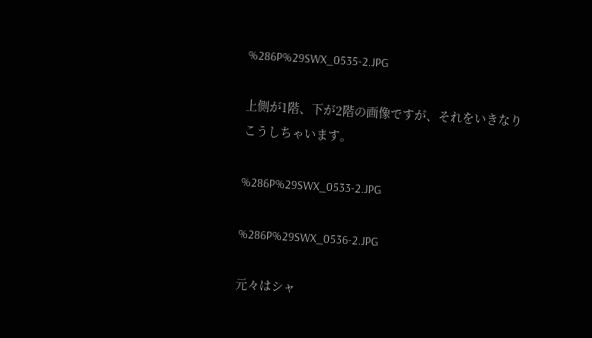%286P%29SWX_0535-2.JPG

上側が1階、下が2階の画像ですが、それをいきなり
こうしちゃいます。

%286P%29SWX_0533-2.JPG

%286P%29SWX_0536-2.JPG

元々はシャ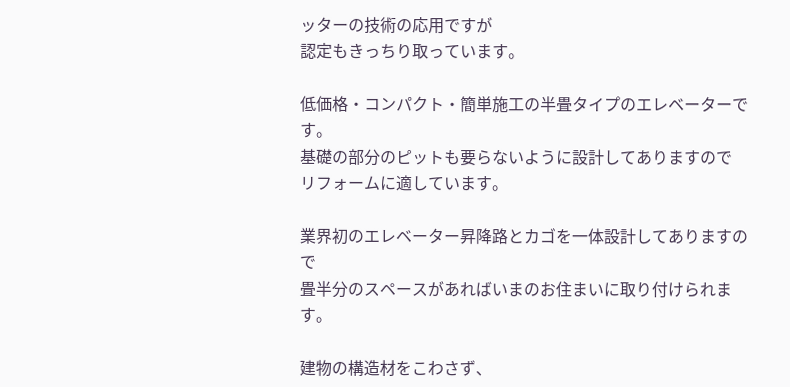ッターの技術の応用ですが
認定もきっちり取っています。

低価格・コンパクト・簡単施工の半畳タイプのエレベーターです。
基礎の部分のピットも要らないように設計してありますので
リフォームに適しています。

業界初のエレベーター昇降路とカゴを一体設計してありますので
畳半分のスペースがあればいまのお住まいに取り付けられます。

建物の構造材をこわさず、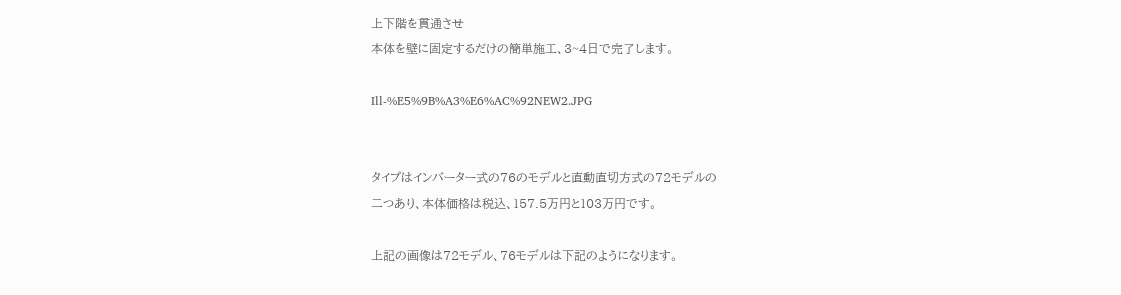上下階を貫通させ
本体を壁に固定するだけの簡単施工、3~4日で完了します。

Ill-%E5%9B%A3%E6%AC%92NEW2.JPG


タイプはインバーター式の76のモデルと直動直切方式の72モデルの
二つあり、本体価格は税込、157.5万円と103万円です。

上記の画像は72モデル、76モデルは下記のようになります。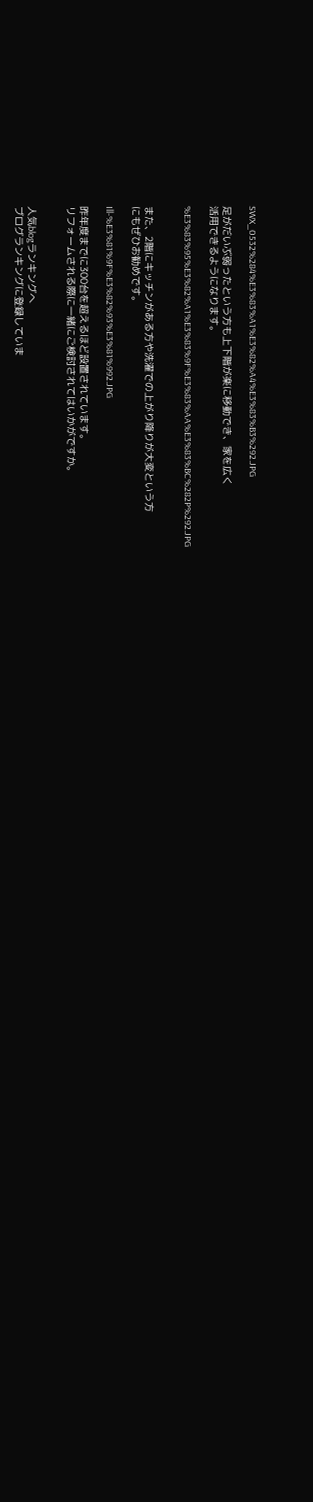SWX_0532%284%E3%83%A1%E3%82%A4%E3%83%B3%292.JPG

足がだいぶ弱ったという方も上下階が楽に移動でき、家を広く
活用できるようになります。

%E3%83%95%E3%82%A1%E3%83%9F%E3%83%AA%E3%83%BC%282P%292.JPG


また、2階にキッチンがある方や洗濯での上がり降りが大変という方
にもぜひお勧めです。

Ill-%E3%81%9F%E3%82%93%E3%81%992.JPG

昨年度までに300台を超えるほど設置されています。
リフォームされる際に一緒にご検討されてはいかがですか。


人気blogランキングへ
ブログランキングに登録していま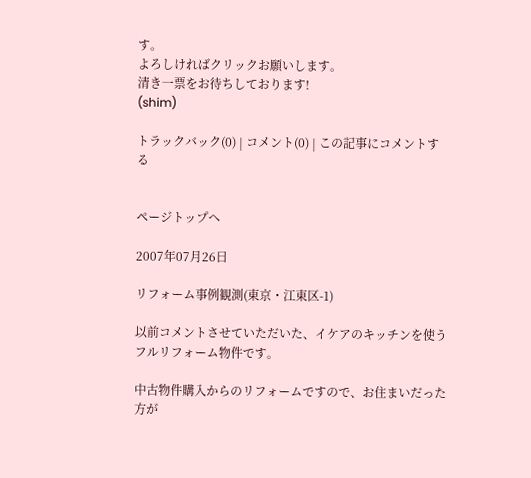す。
よろしければクリックお願いします。
清き一票をお待ちしております!
(shim)

トラックバック(0) | コメント(0) | この記事にコメントする


ページトップへ

2007年07月26日

リフォーム事例観測(東京・江東区-1)

以前コメントさせていただいた、イケアのキッチンを使うフルリフォーム物件です。

中古物件購入からのリフォームですので、お住まいだった方が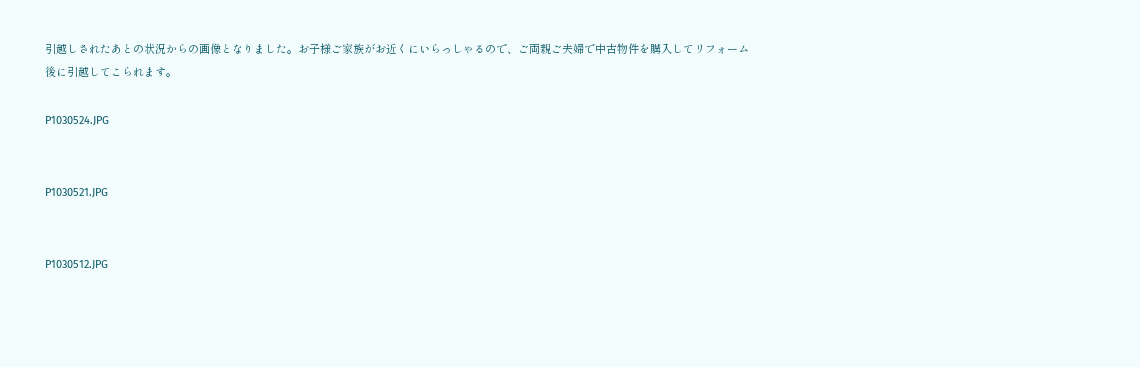引越しされたあとの状況からの画像となりました。お子様ご家族がお近くにいらっしゃるので、ご両親ご夫婦で中古物件を購入してリフォーム後に引越してこられます。

P1030524.JPG


P1030521.JPG


P1030512.JPG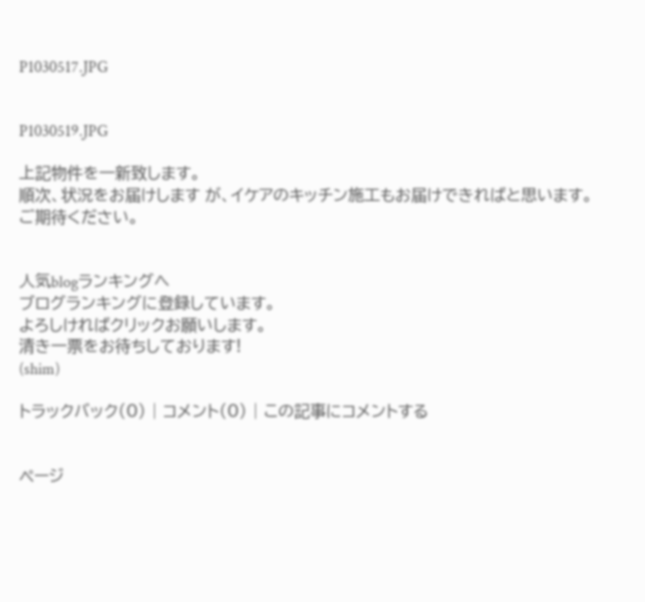P1030517.JPG


P1030519.JPG

上記物件を一新致します。
順次、状況をお届けします が、イケアのキッチン施工もお届けできればと思います。
ご期待ください。


人気blogランキングへ
ブログランキングに登録しています。
よろしければクリックお願いします。
清き一票をお待ちしております!
(shim)

トラックバック(0) | コメント(0) | この記事にコメントする


ページ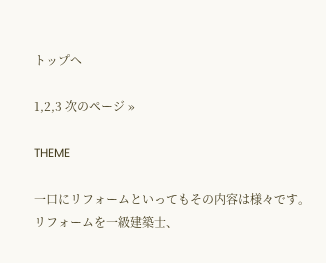トップへ

1,2,3 次のページ »

THEME

一口にリフォームといってもその内容は様々です。リフォームを一級建築士、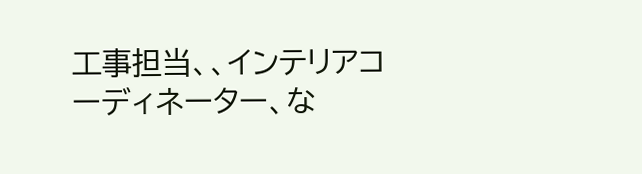工事担当、、インテリアコーディネーター、な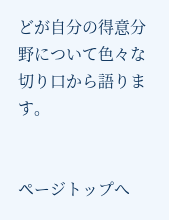どが自分の得意分野について色々な切り口から語ります。


ページトップへ